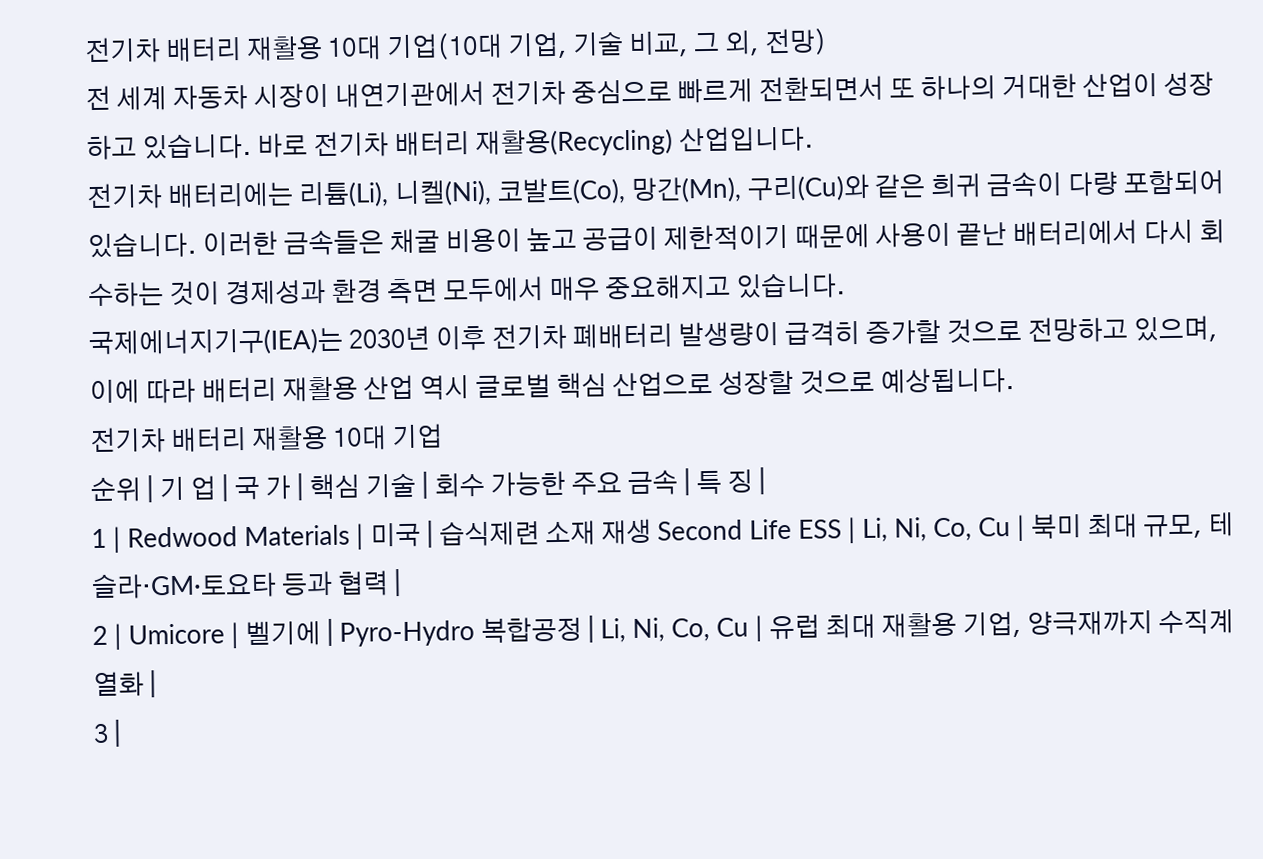전기차 배터리 재활용 10대 기업(10대 기업, 기술 비교, 그 외, 전망)
전 세계 자동차 시장이 내연기관에서 전기차 중심으로 빠르게 전환되면서 또 하나의 거대한 산업이 성장하고 있습니다. 바로 전기차 배터리 재활용(Recycling) 산업입니다.
전기차 배터리에는 리튬(Li), 니켈(Ni), 코발트(Co), 망간(Mn), 구리(Cu)와 같은 희귀 금속이 다량 포함되어 있습니다. 이러한 금속들은 채굴 비용이 높고 공급이 제한적이기 때문에 사용이 끝난 배터리에서 다시 회수하는 것이 경제성과 환경 측면 모두에서 매우 중요해지고 있습니다.
국제에너지기구(IEA)는 2030년 이후 전기차 폐배터리 발생량이 급격히 증가할 것으로 전망하고 있으며, 이에 따라 배터리 재활용 산업 역시 글로벌 핵심 산업으로 성장할 것으로 예상됩니다.
전기차 배터리 재활용 10대 기업
순위 | 기 업 | 국 가 | 핵심 기술 | 회수 가능한 주요 금속 | 특 징 |
1 | Redwood Materials | 미국 | 습식제련 소재 재생 Second Life ESS | Li, Ni, Co, Cu | 북미 최대 규모, 테슬라·GM·토요타 등과 협력 |
2 | Umicore | 벨기에 | Pyro-Hydro 복합공정 | Li, Ni, Co, Cu | 유럽 최대 재활용 기업, 양극재까지 수직계열화 |
3 |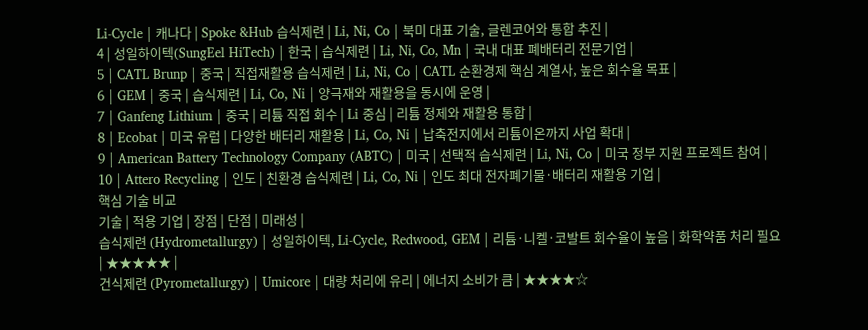Li-Cycle | 캐나다 | Spoke &Hub 습식제련 | Li, Ni, Co | 북미 대표 기술, 글렌코어와 통합 추진 |
4 | 성일하이텍(SungEel HiTech) | 한국 | 습식제련 | Li, Ni, Co, Mn | 국내 대표 폐배터리 전문기업 |
5 | CATL Brunp | 중국 | 직접재활용 습식제련 | Li, Ni, Co | CATL 순환경제 핵심 계열사, 높은 회수율 목표 |
6 | GEM | 중국 | 습식제련 | Li, Co, Ni | 양극재와 재활용을 동시에 운영 |
7 | Ganfeng Lithium | 중국 | 리튬 직접 회수 | Li 중심 | 리튬 정제와 재활용 통합 |
8 | Ecobat | 미국 유럽 | 다양한 배터리 재활용 | Li, Co, Ni | 납축전지에서 리튬이온까지 사업 확대 |
9 | American Battery Technology Company (ABTC) | 미국 | 선택적 습식제련 | Li, Ni, Co | 미국 정부 지원 프로젝트 참여 |
10 | Attero Recycling | 인도 | 친환경 습식제련 | Li, Co, Ni | 인도 최대 전자폐기물·배터리 재활용 기업 |
핵심 기술 비교
기술 | 적용 기업 | 장점 | 단점 | 미래성 |
습식제련 (Hydrometallurgy) | 성일하이텍, Li-Cycle, Redwood, GEM | 리튬·니켈·코발트 회수율이 높음 | 화학약품 처리 필요 | ★★★★★ |
건식제련 (Pyrometallurgy) | Umicore | 대량 처리에 유리 | 에너지 소비가 큼 | ★★★★☆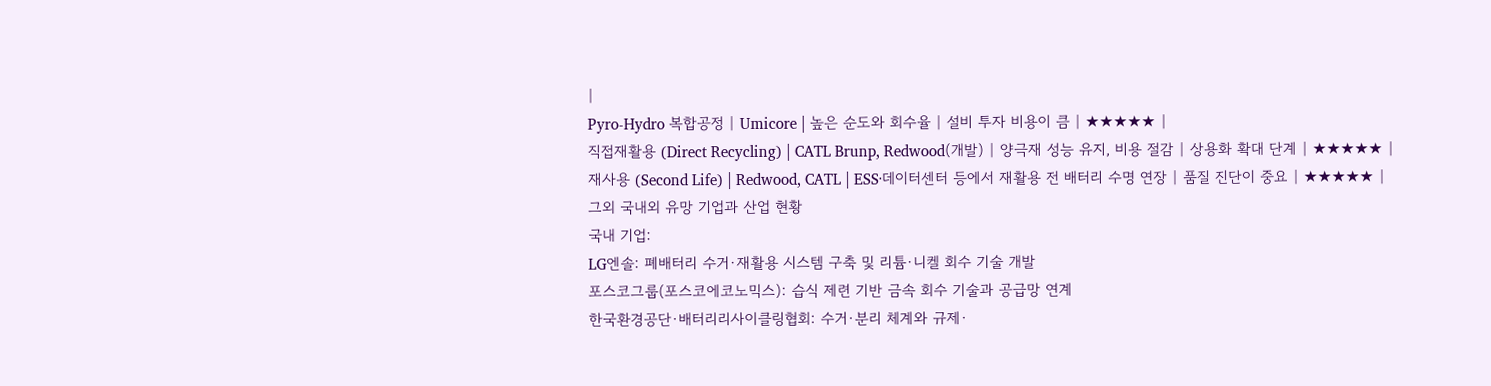|
Pyro-Hydro 복합공정 | Umicore | 높은 순도와 회수율 | 설비 투자 비용이 큼 | ★★★★★ |
직접재활용 (Direct Recycling) | CATL Brunp, Redwood(개발) | 양극재 성능 유지, 비용 절감 | 상용화 확대 단계 | ★★★★★ |
재사용 (Second Life) | Redwood, CATL | ESS·데이터센터 등에서 재활용 전 배터리 수명 연장 | 품질 진단이 중요 | ★★★★★ |
그외 국내외 유망 기업과 산업 현황
국내 기업:
LG엔솔: 폐배터리 수거·재활용 시스템 구축 및 리튬·니켈 회수 기술 개발
포스코그룹(포스코에코노믹스): 습식 제련 기반 금속 회수 기술과 공급망 연계
한국환경공단·배터리리사이클링협회: 수거·분리 체계와 규제·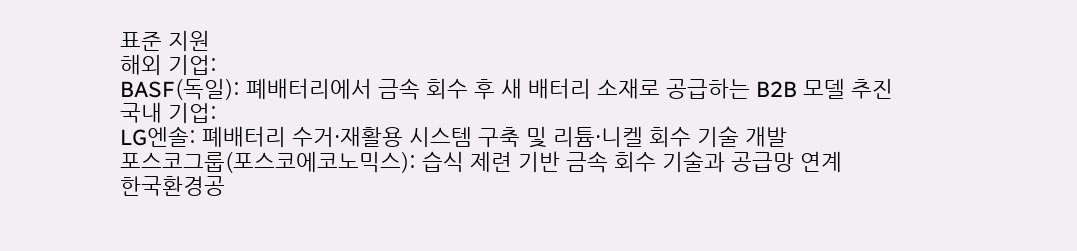표준 지원
해외 기업:
BASF(독일): 폐배터리에서 금속 회수 후 새 배터리 소재로 공급하는 B2B 모델 추진
국내 기업:
LG엔솔: 폐배터리 수거·재활용 시스템 구축 및 리튬·니켈 회수 기술 개발
포스코그룹(포스코에코노믹스): 습식 제련 기반 금속 회수 기술과 공급망 연계
한국환경공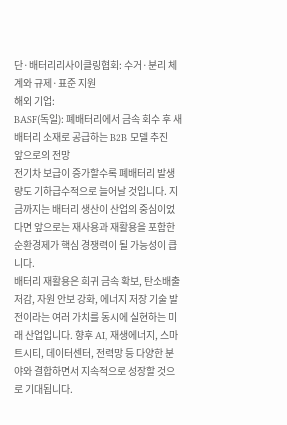단·배터리리사이클링협회: 수거·분리 체계와 규제·표준 지원
해외 기업:
BASF(독일): 폐배터리에서 금속 회수 후 새 배터리 소재로 공급하는 B2B 모델 추진
앞으로의 전망
전기차 보급이 증가할수록 폐배터리 발생량도 기하급수적으로 늘어날 것입니다. 지금까지는 배터리 생산이 산업의 중심이었다면 앞으로는 재사용과 재활용을 포함한 순환경제가 핵심 경쟁력이 될 가능성이 큽니다.
배터리 재활용은 희귀 금속 확보, 탄소배출 저감, 자원 안보 강화, 에너지 저장 기술 발전이라는 여러 가치를 동시에 실현하는 미래 산업입니다. 향후 AI, 재생에너지, 스마트시티, 데이터센터, 전력망 등 다양한 분야와 결합하면서 지속적으로 성장할 것으로 기대됩니다.